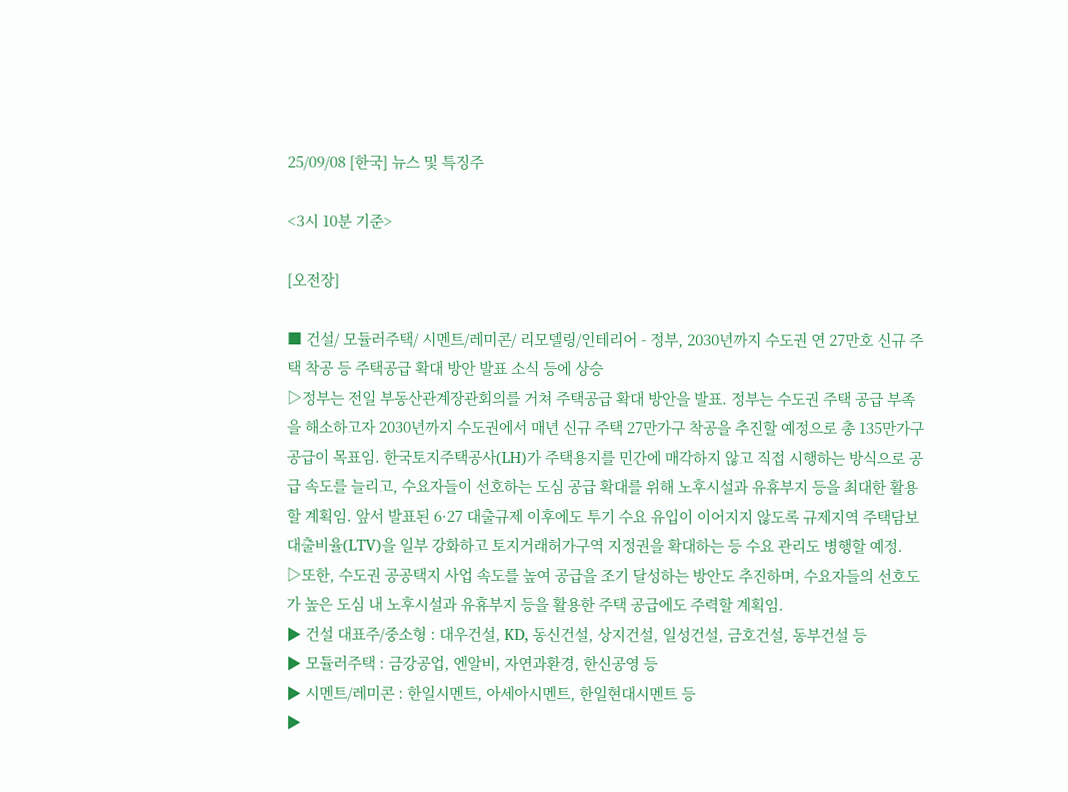25/09/08 [한국] 뉴스 및 특징주

<3시 10분 기준>

[오전장]

■ 건설/ 모듈러주택/ 시멘트/레미콘/ 리모델링/인테리어 - 정부, 2030년까지 수도권 연 27만호 신규 주택 착공 등 주택공급 확대 방안 발표 소식 등에 상승
▷정부는 전일 부동산관계장관회의를 거쳐 주택공급 확대 방안을 발표. 정부는 수도권 주택 공급 부족을 해소하고자 2030년까지 수도권에서 매년 신규 주택 27만가구 착공을 추진할 예정으로 총 135만가구 공급이 목표임. 한국토지주택공사(LH)가 주택용지를 민간에 매각하지 않고 직접 시행하는 방식으로 공급 속도를 늘리고, 수요자들이 선호하는 도심 공급 확대를 위해 노후시설과 유휴부지 등을 최대한 활용할 계획임. 앞서 발표된 6·27 대출규제 이후에도 투기 수요 유입이 이어지지 않도록 규제지역 주택담보대출비율(LTV)을 일부 강화하고 토지거래허가구역 지정권을 확대하는 등 수요 관리도 병행할 예정.
▷또한, 수도권 공공택지 사업 속도를 높여 공급을 조기 달성하는 방안도 추진하며, 수요자들의 선호도가 높은 도심 내 노후시설과 유휴부지 등을 활용한 주택 공급에도 주력할 계획임.
▶ 건설 대표주/중소형 : 대우건설, KD, 동신건설, 상지건설, 일성건설, 금호건설, 동부건설 등
▶ 모듈러주택 : 금강공업, 엔알비, 자연과환경, 한신공영 등
▶ 시멘트/레미콘 : 한일시멘트, 아세아시멘트, 한일현대시멘트 등
▶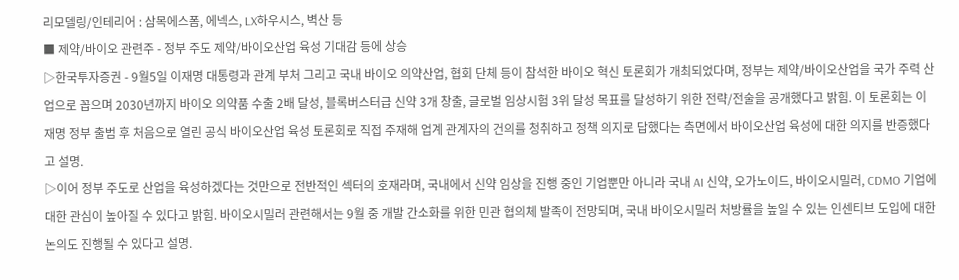리모델링/인테리어 : 삼목에스폼, 에넥스, LX하우시스, 벽산 등
■ 제약/바이오 관련주 - 정부 주도 제약/바이오산업 육성 기대감 등에 상승
▷한국투자증권 - 9월5일 이재명 대통령과 관계 부처 그리고 국내 바이오 의약산업, 협회 단체 등이 참석한 바이오 혁신 토론회가 개최되었다며, 정부는 제약/바이오산업을 국가 주력 산업으로 꼽으며 2030년까지 바이오 의약품 수출 2배 달성, 블록버스터급 신약 3개 창출, 글로벌 임상시험 3위 달성 목표를 달성하기 위한 전략/전술을 공개했다고 밝힘. 이 토론회는 이재명 정부 출범 후 처음으로 열린 공식 바이오산업 육성 토론회로 직접 주재해 업계 관계자의 건의를 청취하고 정책 의지로 답했다는 측면에서 바이오산업 육성에 대한 의지를 반증했다고 설명.
▷이어 정부 주도로 산업을 육성하겠다는 것만으로 전반적인 섹터의 호재라며, 국내에서 신약 임상을 진행 중인 기업뿐만 아니라 국내 AI 신약, 오가노이드, 바이오시밀러, CDMO 기업에 대한 관심이 높아질 수 있다고 밝힘. 바이오시밀러 관련해서는 9월 중 개발 간소화를 위한 민관 협의체 발족이 전망되며, 국내 바이오시밀러 처방률을 높일 수 있는 인센티브 도입에 대한 논의도 진행될 수 있다고 설명.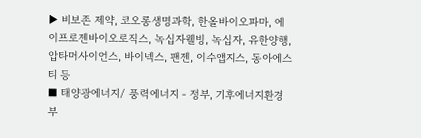▶ 비보존 제약, 코오롱생명과학, 한올바이오파마, 에이프로젠바이오로직스, 녹십자웰빙, 녹십자, 유한양행, 압타머사이언스, 바이넥스, 팬젠, 이수앱지스, 동아에스티 등
■ 태양광에너지/ 풍력에너지 - 정부, 기후에너지환경부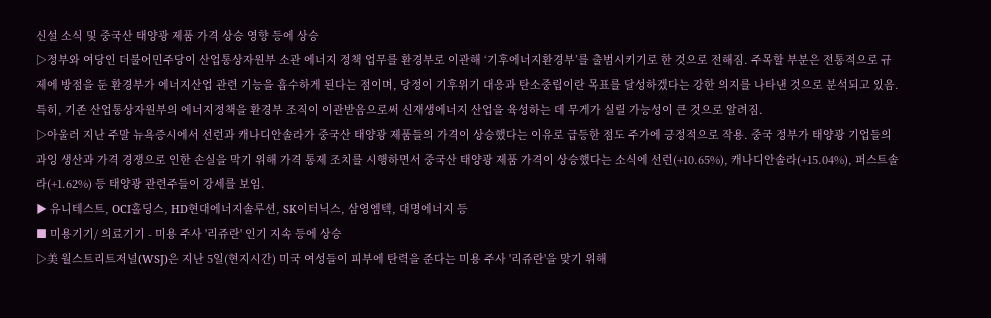신설 소식 및 중국산 태양광 제품 가격 상승 영향 등에 상승
▷정부와 여당인 더불어민주당이 산업통상자원부 소관 에너지 정책 업무를 환경부로 이관해 ‘기후에너지환경부’를 출범시키기로 한 것으로 전해짐. 주목할 부분은 전통적으로 규제에 방점을 둔 환경부가 에너지산업 관련 기능을 흡수하게 된다는 점이며, 당정이 기후위기 대응과 탄소중립이란 목표를 달성하겠다는 강한 의지를 나타낸 것으로 분석되고 있음. 특히, 기존 산업통상자원부의 에너지정책을 환경부 조직이 이관받음으로써 신재생에너지 산업을 육성하는 데 무게가 실릴 가능성이 큰 것으로 알려짐.
▷아울러 지난 주말 뉴욕증시에서 선런과 캐나디안솔라가 중국산 태양광 제품들의 가격이 상승했다는 이유로 급등한 점도 주가에 긍정적으로 작용. 중국 정부가 태양광 기업들의 과잉 생산과 가격 경쟁으로 인한 손실을 막기 위해 가격 통제 조치를 시행하면서 중국산 태양광 제품 가격이 상승했다는 소식에 선런(+10.65%), 캐나디안솔라(+15.04%), 퍼스트솔라(+1.62%) 등 태양광 관련주들이 강세를 보임.
▶ 유니테스트, OCI홀딩스, HD현대에너지솔루션, SK이터닉스, 삼영엠텍, 대명에너지 등
■ 미용기기/ 의료기기 - 미용 주사 '리쥬란' 인기 지속 등에 상승
▷美 월스트리트저널(WSJ)은 지난 5일(현지시간) 미국 여성들이 피부에 탄력을 준다는 미용 주사 '리쥬란'을 맞기 위해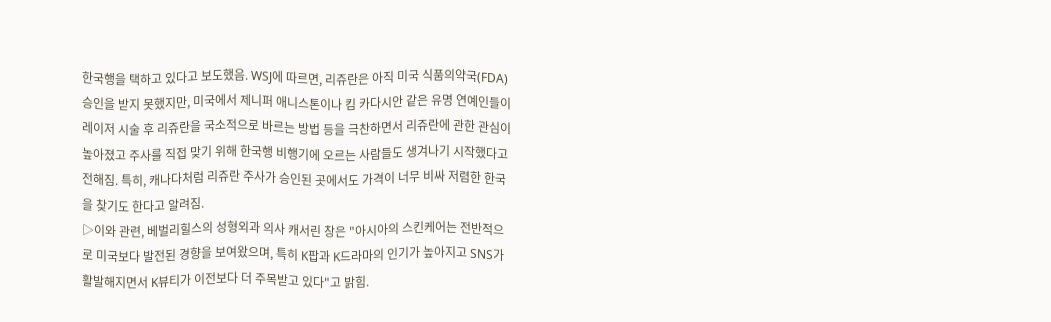한국행을 택하고 있다고 보도했음. WSJ에 따르면, 리쥬란은 아직 미국 식품의약국(FDA) 승인을 받지 못했지만, 미국에서 제니퍼 애니스톤이나 킴 카다시안 같은 유명 연예인들이 레이저 시술 후 리쥬란을 국소적으로 바르는 방법 등을 극찬하면서 리쥬란에 관한 관심이 높아졌고 주사를 직접 맞기 위해 한국행 비행기에 오르는 사람들도 생겨나기 시작했다고 전해짐. 특히, 캐나다처럼 리쥬란 주사가 승인된 곳에서도 가격이 너무 비싸 저렴한 한국을 찾기도 한다고 알려짐.
▷이와 관련, 베벌리힐스의 성형외과 의사 캐서린 창은 "아시아의 스킨케어는 전반적으로 미국보다 발전된 경향을 보여왔으며, 특히 K팝과 K드라마의 인기가 높아지고 SNS가 활발해지면서 K뷰티가 이전보다 더 주목받고 있다"고 밝힘.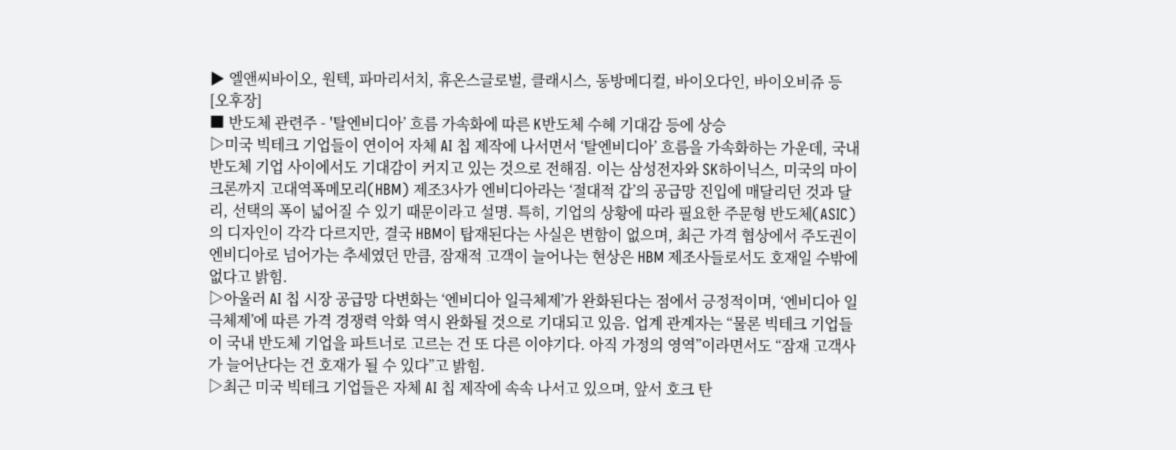▶ 엘앤씨바이오, 원텍, 파마리서치, 휴온스글로벌, 클래시스, 동방메디컬, 바이오다인, 바이오비쥬 등
[오후장]
■ 반도체 관련주 - '탈엔비디아’ 흐름 가속화에 따른 K반도체 수혜 기대감 등에 상승
▷미국 빅테크 기업들이 연이어 자체 AI 칩 제작에 나서면서 ‘탈엔비디아’ 흐름을 가속화하는 가운데, 국내 반도체 기업 사이에서도 기대감이 커지고 있는 것으로 전해짐. 이는 삼성전자와 SK하이닉스, 미국의 마이크론까지 고대역폭메모리(HBM) 제조3사가 엔비디아라는 ‘절대적 갑’의 공급망 진입에 매달리던 것과 달리, 선택의 폭이 넓어질 수 있기 때문이라고 설명. 특히, 기업의 상황에 따라 필요한 주문형 반도체(ASIC)의 디자인이 각각 다르지만, 결국 HBM이 탑재된다는 사실은 변함이 없으며, 최근 가격 협상에서 주도권이 엔비디아로 넘어가는 추세였던 만큼, 잠재적 고객이 늘어나는 현상은 HBM 제조사들로서도 호재일 수밖에 없다고 밝힘.
▷아울러 AI 칩 시장 공급망 다변화는 ‘엔비디아 일극체제’가 완화된다는 점에서 긍정적이며, ‘엔비디아 일극체제’에 따른 가격 경쟁력 악화 역시 완화될 것으로 기대되고 있음. 업계 관계자는 “물론 빅테크 기업들이 국내 반도체 기업을 파트너로 고르는 건 또 다른 이야기다. 아직 가정의 영역”이라면서도 “잠재 고객사가 늘어난다는 건 호재가 될 수 있다”고 밝힘.
▷최근 미국 빅테크 기업들은 자체 AI 칩 제작에 속속 나서고 있으며, 앞서 호크 탄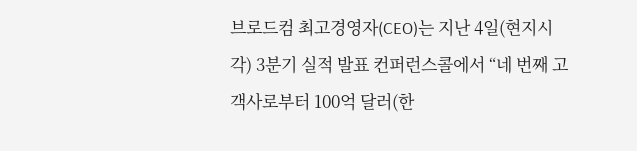브로드컴 최고경영자(CEO)는 지난 4일(현지시각) 3분기 실적 발표 컨퍼런스콜에서 “네 번째 고객사로부터 100억 달러(한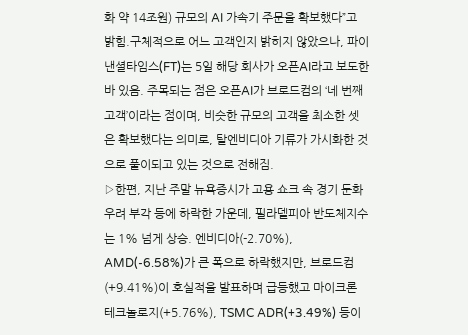화 약 14조원) 규모의 AI 가속기 주문을 확보했다”고 밝힘.구체적으로 어느 고객인지 밝히지 않았으나, 파이낸셜타임스(FT)는 5일 해당 회사가 오픈AI라고 보도한 바 있음. 주목되는 점은 오픈AI가 브로드컴의 ‘네 번째 고객’이라는 점이며, 비슷한 규모의 고객을 최소한 셋은 확보했다는 의미로, 탈엔비디아 기류가 가시화한 것으로 풀이되고 있는 것으로 전해짐.
▷한편, 지난 주말 뉴욕증시가 고용 쇼크 속 경기 둔화 우려 부각 등에 하락한 가운데, 필라델피아 반도체지수는 1% 넘게 상승. 엔비디아(-2.70%), AMD(-6.58%)가 큰 폭으로 하락했지만, 브로드컴(+9.41%)이 호실적을 발표하며 급등했고 마이크론 테크놀로지(+5.76%), TSMC ADR(+3.49%) 등이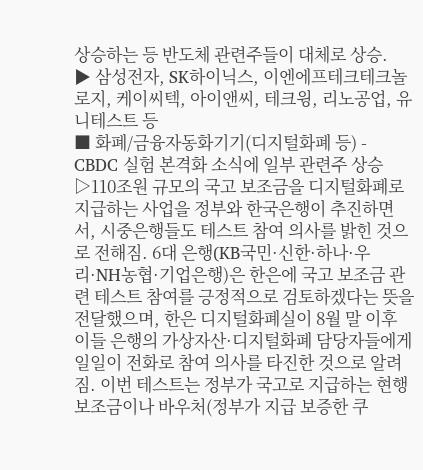상승하는 등 반도체 관련주들이 대체로 상승.
▶ 삼성전자, SK하이닉스, 이엔에프테크테크놀로지, 케이씨텍, 아이앤씨, 테크윙, 리노공업, 유니테스트 등
■ 화폐/금융자동화기기(디지털화폐 등) - CBDC 실험 본격화 소식에 일부 관련주 상승
▷110조원 규모의 국고 보조금을 디지털화폐로 지급하는 사업을 정부와 한국은행이 추진하면서, 시중은행들도 테스트 참여 의사를 밝힌 것으로 전해짐. 6대 은행(KB국민·신한·하나·우리·NH농협·기업은행)은 한은에 국고 보조금 관련 테스트 참여를 긍정적으로 검토하겠다는 뜻을 전달했으며, 한은 디지털화폐실이 8월 말 이후 이들 은행의 가상자산·디지털화폐 담당자들에게 일일이 전화로 참여 의사를 타진한 것으로 알려짐. 이번 테스트는 정부가 국고로 지급하는 현행 보조금이나 바우처(정부가 지급 보증한 쿠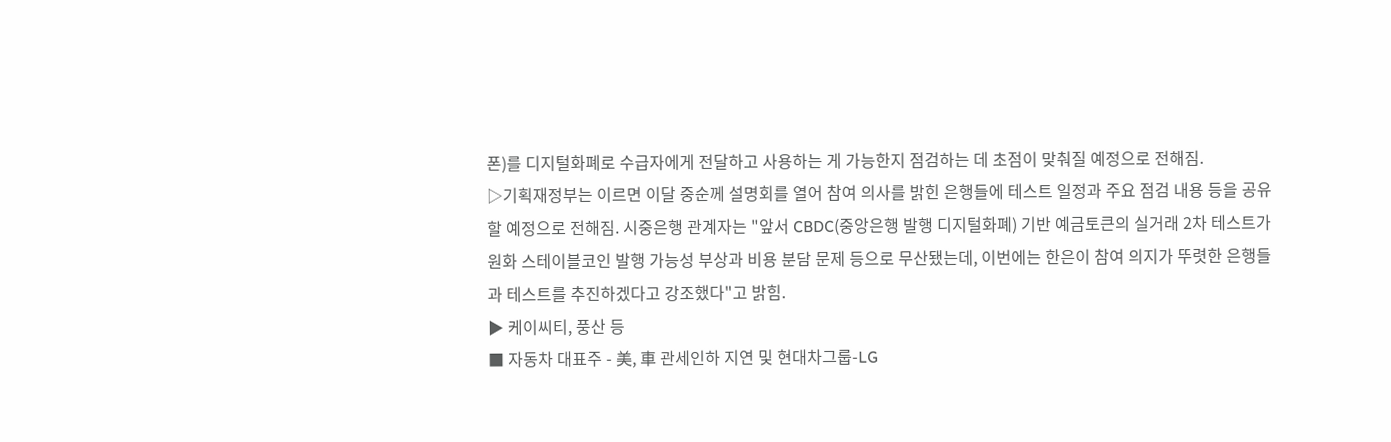폰)를 디지털화폐로 수급자에게 전달하고 사용하는 게 가능한지 점검하는 데 초점이 맞춰질 예정으로 전해짐.
▷기획재정부는 이르면 이달 중순께 설명회를 열어 참여 의사를 밝힌 은행들에 테스트 일정과 주요 점검 내용 등을 공유할 예정으로 전해짐. 시중은행 관계자는 "앞서 CBDC(중앙은행 발행 디지털화폐) 기반 예금토큰의 실거래 2차 테스트가 원화 스테이블코인 발행 가능성 부상과 비용 분담 문제 등으로 무산됐는데, 이번에는 한은이 참여 의지가 뚜렷한 은행들과 테스트를 추진하겠다고 강조했다"고 밝힘.
▶ 케이씨티, 풍산 등
■ 자동차 대표주 - 美, 車 관세인하 지연 및 현대차그룹-LG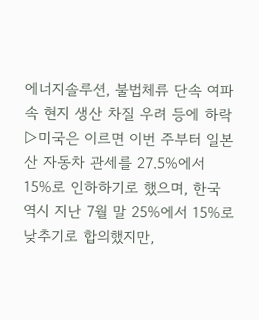에너지솔루션, 불법체류 단속 여파 속 현지 생산 차질 우려 등에 하락
▷미국은 이르면 이번 주부터 일본산 자동차 관세를 27.5%에서 15%로 인하하기로 했으며, 한국 역시 지난 7월 말 25%에서 15%로 낮추기로 합의했지만,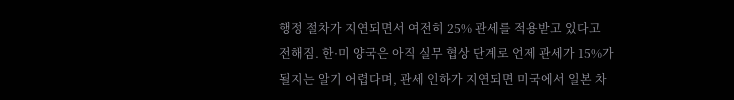행정 절차가 지연되면서 여전히 25% 관세를 적용받고 있다고 전해짐. 한·미 양국은 아직 실무 협상 단계로 언제 관세가 15%가 될지는 알기 어렵다며, 관세 인하가 지연되면 미국에서 일본 차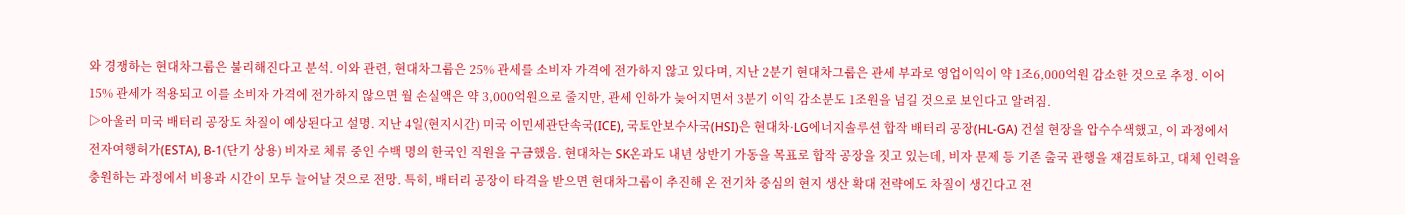와 경쟁하는 현대차그룹은 불리해진다고 분석. 이와 관련, 현대차그룹은 25% 관세를 소비자 가격에 전가하지 않고 있다며, 지난 2분기 현대차그룹은 관세 부과로 영업이익이 약 1조6,000억원 감소한 것으로 추정. 이어 15% 관세가 적용되고 이를 소비자 가격에 전가하지 않으면 월 손실액은 약 3,000억원으로 줄지만, 관세 인하가 늦어지면서 3분기 이익 감소분도 1조원을 넘길 것으로 보인다고 알려짐.
▷아울러 미국 배터리 공장도 차질이 예상된다고 설명. 지난 4일(현지시간) 미국 이민세관단속국(ICE), 국토안보수사국(HSI)은 현대차·LG에너지솔루션 합작 배터리 공장(HL-GA) 건설 현장을 압수수색했고, 이 과정에서 전자여행허가(ESTA), B-1(단기 상용) 비자로 체류 중인 수백 명의 한국인 직원을 구금했음. 현대차는 SK온과도 내년 상반기 가동을 목표로 합작 공장을 짓고 있는데, 비자 문제 등 기존 출국 관행을 재검토하고, 대체 인력을 충원하는 과정에서 비용과 시간이 모두 늘어날 것으로 전망. 특히, 배터리 공장이 타격을 받으면 현대차그룹이 추진해 온 전기차 중심의 현지 생산 확대 전략에도 차질이 생긴다고 전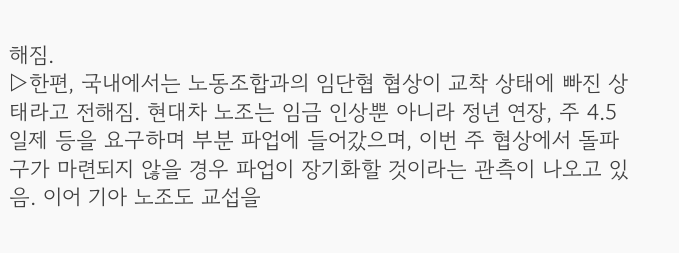해짐.
▷한편, 국내에서는 노동조합과의 임단협 협상이 교착 상태에 빠진 상태라고 전해짐. 현대차 노조는 임금 인상뿐 아니라 정년 연장, 주 4.5일제 등을 요구하며 부분 파업에 들어갔으며, 이번 주 협상에서 돌파구가 마련되지 않을 경우 파업이 장기화할 것이라는 관측이 나오고 있음. 이어 기아 노조도 교섭을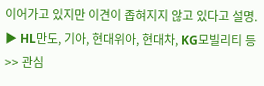이어가고 있지만 이견이 좁혀지지 않고 있다고 설명.
▶ HL만도, 기아, 현대위아, 현대차, KG모빌리티 등
>> 관심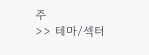주
>> 테마/섹터